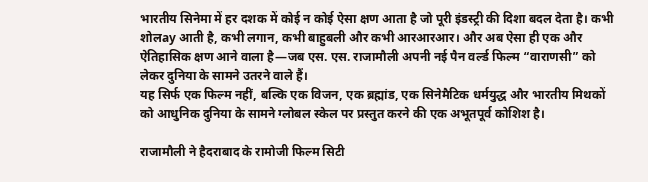भारतीय सिनेमा में हर दशक में कोई न कोई ऐसा क्षण आता है जो पूरी इंडस्ट्री की दिशा बदल देता है। कभी शोलay आती है, कभी लगान, कभी बाहुबली और कभी आरआरआर। और अब ऐसा ही एक और ऐतिहासिक क्षण आने वाला है—जब एस. एस. राजामौली अपनी नई पैन वर्ल्ड फिल्म “वाराणसी” को लेकर दुनिया के सामने उतरने वाले हैं।
यह सिर्फ एक फिल्म नहीं, बल्कि एक विजन, एक ब्रह्मांड, एक सिनेमैटिक धर्मयुद्ध और भारतीय मिथकों को आधुनिक दुनिया के सामने ग्लोबल स्केल पर प्रस्तुत करने की एक अभूतपूर्व कोशिश है।

राजामौली ने हैदराबाद के रामोजी फिल्म सिटी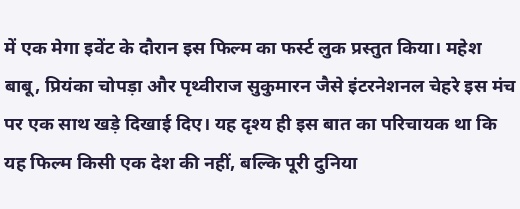में एक मेगा इवेंट के दौरान इस फिल्म का फर्स्ट लुक प्रस्तुत किया। महेश बाबू, प्रियंका चोपड़ा और पृथ्वीराज सुकुमारन जैसे इंटरनेशनल चेहरे इस मंच पर एक साथ खड़े दिखाई दिए। यह दृश्य ही इस बात का परिचायक था कि यह फिल्म किसी एक देश की नहीं, बल्कि पूरी दुनिया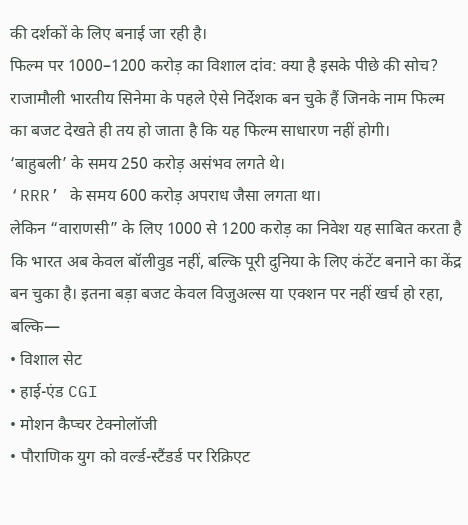की दर्शकों के लिए बनाई जा रही है।
फिल्म पर 1000–1200 करोड़ का विशाल दांव: क्या है इसके पीछे की सोच?
राजामौली भारतीय सिनेमा के पहले ऐसे निर्देशक बन चुके हैं जिनके नाम फिल्म का बजट देखते ही तय हो जाता है कि यह फिल्म साधारण नहीं होगी।
‘बाहुबली’ के समय 250 करोड़ असंभव लगते थे।
‘RRR’ के समय 600 करोड़ अपराध जैसा लगता था।
लेकिन “वाराणसी” के लिए 1000 से 1200 करोड़ का निवेश यह साबित करता है कि भारत अब केवल बॉलीवुड नहीं, बल्कि पूरी दुनिया के लिए कंटेंट बनाने का केंद्र बन चुका है। इतना बड़ा बजट केवल विजुअल्स या एक्शन पर नहीं खर्च हो रहा, बल्कि—
• विशाल सेट
• हाई-एंड CGI
• मोशन कैप्चर टेक्नोलॉजी
• पौराणिक युग को वर्ल्ड-स्टैंडर्ड पर रिक्रिएट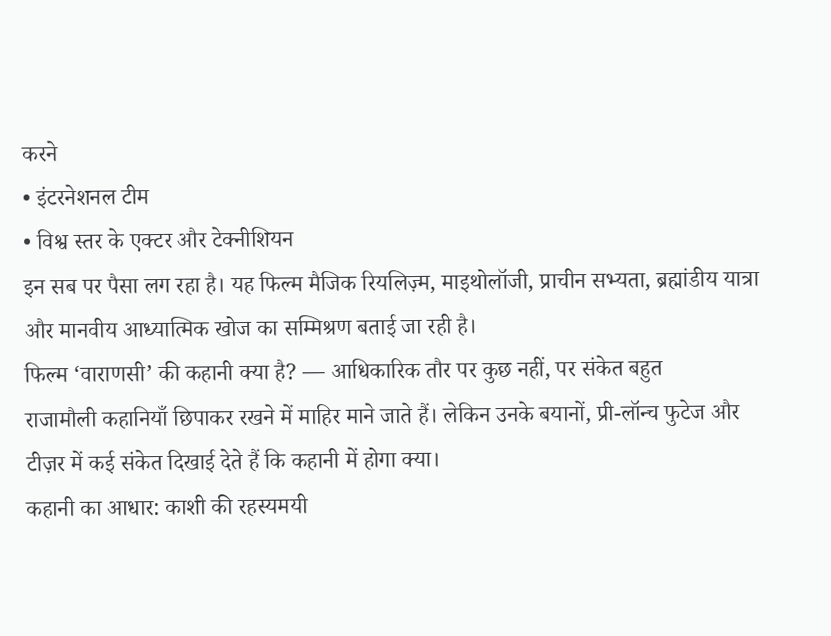करने
• इंटरनेशनल टीम
• विश्व स्तर के एक्टर और टेक्नीशियन
इन सब पर पैसा लग रहा है। यह फिल्म मैजिक रियलिज़्म, माइथोलॉजी, प्राचीन सभ्यता, ब्रह्मांडीय यात्रा और मानवीय आध्यात्मिक खोज का सम्मिश्रण बताई जा रही है।
फिल्म ‘वाराणसी’ की कहानी क्या है? — आधिकारिक तौर पर कुछ नहीं, पर संकेत बहुत
राजामौली कहानियाँ छिपाकर रखने में माहिर माने जाते हैं। लेकिन उनके बयानों, प्री-लॉन्च फुटेज और टीज़र में कई संकेत दिखाई देते हैं कि कहानी में होगा क्या।
कहानी का आधार: काशी की रहस्यमयी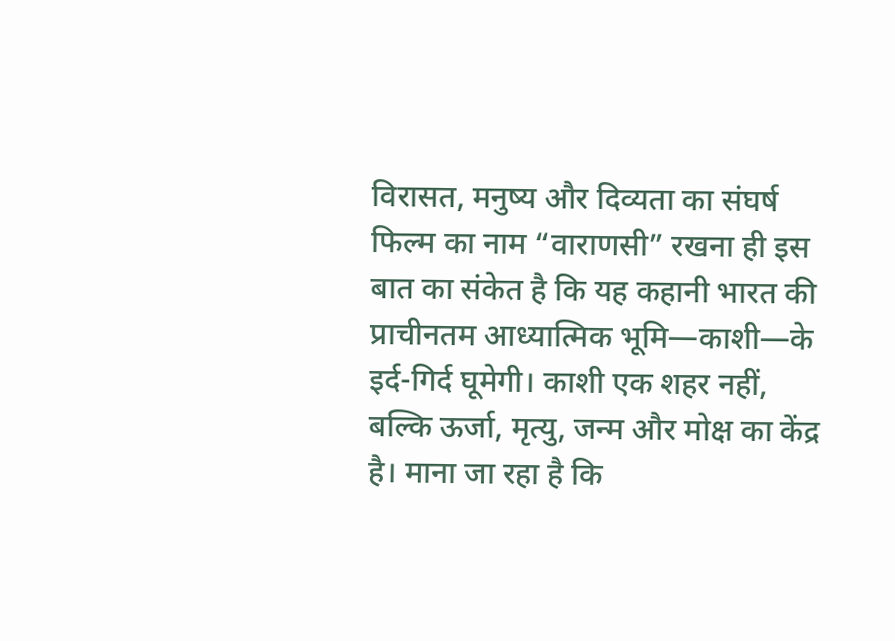विरासत, मनुष्य और दिव्यता का संघर्ष
फिल्म का नाम “वाराणसी” रखना ही इस बात का संकेत है कि यह कहानी भारत की प्राचीनतम आध्यात्मिक भूमि—काशी—के इर्द-गिर्द घूमेगी। काशी एक शहर नहीं, बल्कि ऊर्जा, मृत्यु, जन्म और मोक्ष का केंद्र है। माना जा रहा है कि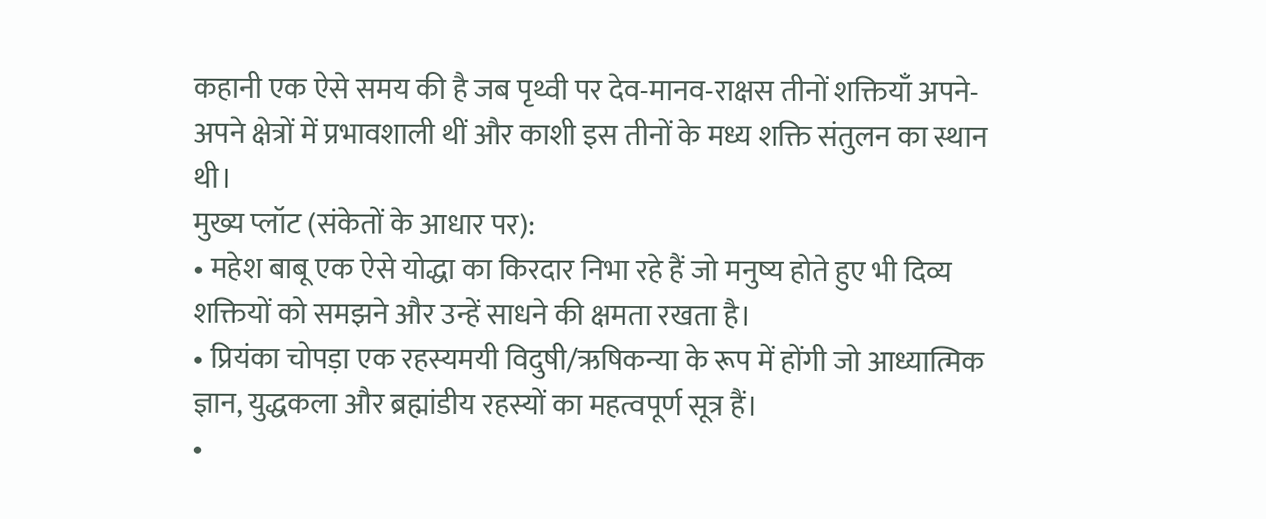कहानी एक ऐसे समय की है जब पृथ्वी पर देव-मानव-राक्षस तीनों शक्तियाँ अपने-अपने क्षेत्रों में प्रभावशाली थीं और काशी इस तीनों के मध्य शक्ति संतुलन का स्थान थी।
मुख्य प्लॉट (संकेतों के आधार पर):
• महेश बाबू एक ऐसे योद्धा का किरदार निभा रहे हैं जो मनुष्य होते हुए भी दिव्य शक्तियों को समझने और उन्हें साधने की क्षमता रखता है।
• प्रियंका चोपड़ा एक रहस्यमयी विदुषी/ऋषिकन्या के रूप में होंगी जो आध्यात्मिक ज्ञान, युद्धकला और ब्रह्मांडीय रहस्यों का महत्वपूर्ण सूत्र हैं।
•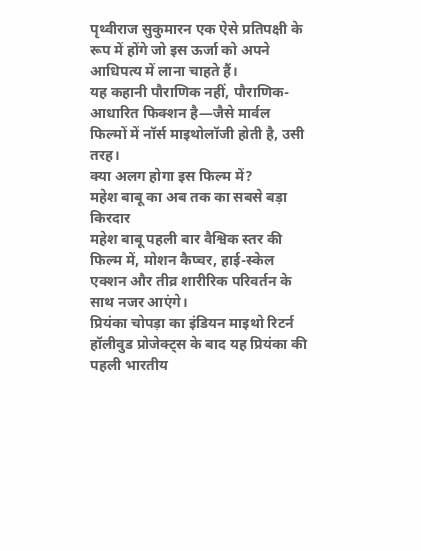पृथ्वीराज सुकुमारन एक ऐसे प्रतिपक्षी के रूप में होंगे जो इस ऊर्जा को अपने आधिपत्य में लाना चाहते हैं।
यह कहानी पौराणिक नहीं, पौराणिक-आधारित फिक्शन है—जैसे मार्वल फिल्मों में नॉर्स माइथोलॉजी होती है, उसी तरह।
क्या अलग होगा इस फिल्म में?
महेश बाबू का अब तक का सबसे बड़ा किरदार
महेश बाबू पहली बार वैश्विक स्तर की फिल्म में, मोशन कैप्चर, हाई-स्केल एक्शन और तीव्र शारीरिक परिवर्तन के साथ नजर आएंगे।
प्रियंका चोपड़ा का इंडियन माइथो रिटर्न
हॉलीवुड प्रोजेक्ट्स के बाद यह प्रियंका की पहली भारतीय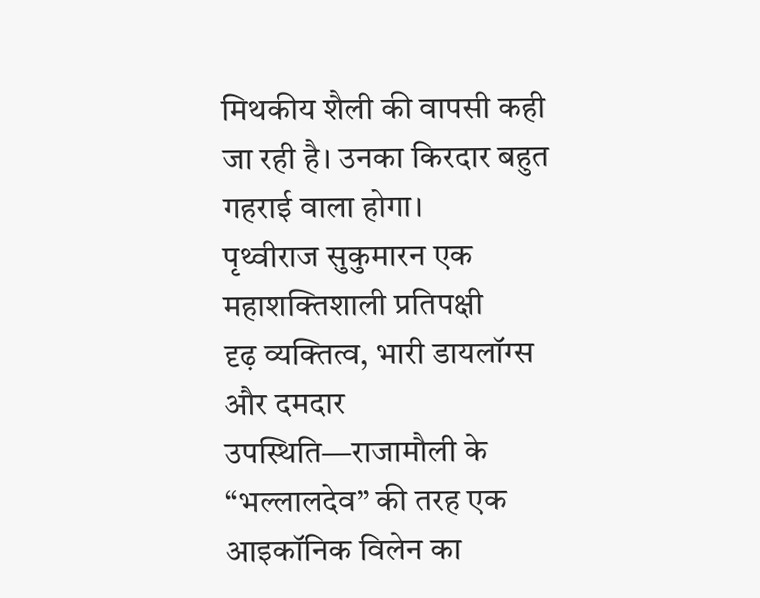मिथकीय शैली की वापसी कही जा रही है। उनका किरदार बहुत गहराई वाला होगा।
पृथ्वीराज सुकुमारन एक महाशक्तिशाली प्रतिपक्षी
दृढ़ व्यक्तित्व, भारी डायलॉग्स और दमदार उपस्थिति—राजामौली के “भल्लालदेव” की तरह एक आइकॉनिक विलेन का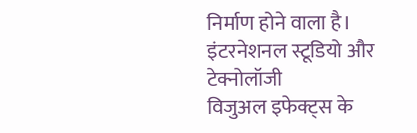निर्माण होने वाला है।
इंटरनेशनल स्टूडियो और टेक्नोलॉजी
विजुअल इफेक्ट्स के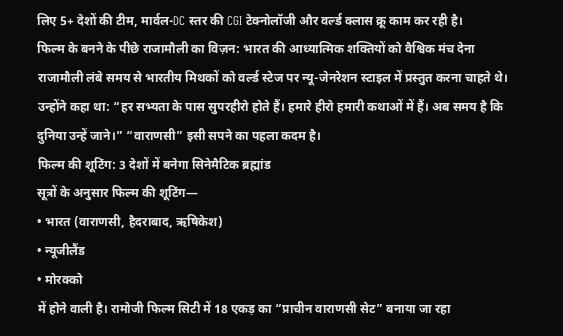लिए 5+ देशों की टीम, मार्वल-DC स्तर की CGI टेक्नोलॉजी और वर्ल्ड क्लास क्रू काम कर रही है।
फिल्म के बनने के पीछे राजामौली का विज़न: भारत की आध्यात्मिक शक्तियों को वैश्विक मंच देना
राजामौली लंबे समय से भारतीय मिथकों को वर्ल्ड स्टेज पर न्यू-जेनरेशन स्टाइल में प्रस्तुत करना चाहते थे।
उन्होंने कहा था: “हर सभ्यता के पास सुपरहीरो होते हैं। हमारे हीरो हमारी कथाओं में हैं। अब समय है कि दुनिया उन्हें जाने।” “वाराणसी” इसी सपने का पहला कदम है।
फिल्म की शूटिंग: 3 देशों में बनेगा सिनेमैटिक ब्रह्मांड
सूत्रों के अनुसार फिल्म की शूटिंग—
• भारत (वाराणसी, हैदराबाद, ऋषिकेश)
• न्यूजीलैंड
• मोरक्को
में होने वाली है। रामोजी फिल्म सिटी में 18 एकड़ का “प्राचीन वाराणसी सेट” बनाया जा रहा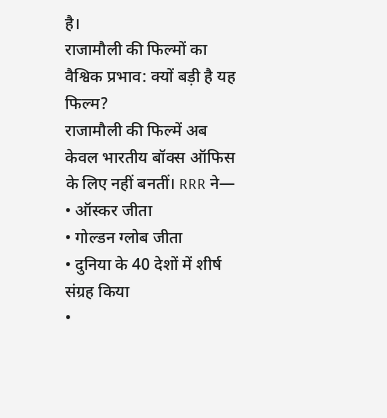है।
राजामौली की फिल्मों का वैश्विक प्रभाव: क्यों बड़ी है यह फिल्म?
राजामौली की फिल्में अब केवल भारतीय बॉक्स ऑफिस के लिए नहीं बनतीं। RRR ने—
• ऑस्कर जीता
• गोल्डन ग्लोब जीता
• दुनिया के 40 देशों में शीर्ष संग्रह किया
•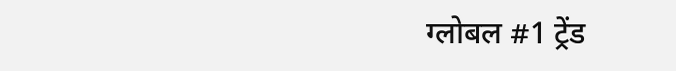ग्लोबल #1 ट्रेंड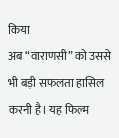किया
अब “वाराणसी” को उससे भी बड़ी सफलता हासिल करनी है। यह फिल्म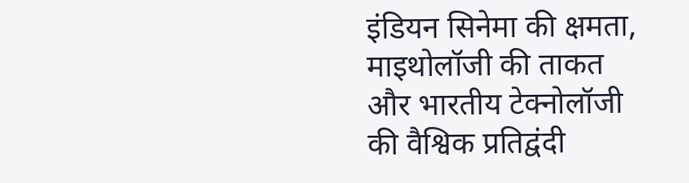इंडियन सिनेमा की क्षमता, माइथोलॉजी की ताकत और भारतीय टेक्नोलॉजी की वैश्विक प्रतिद्वंदी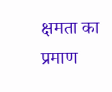क्षमता का प्रमाण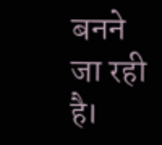बनने जा रही है।